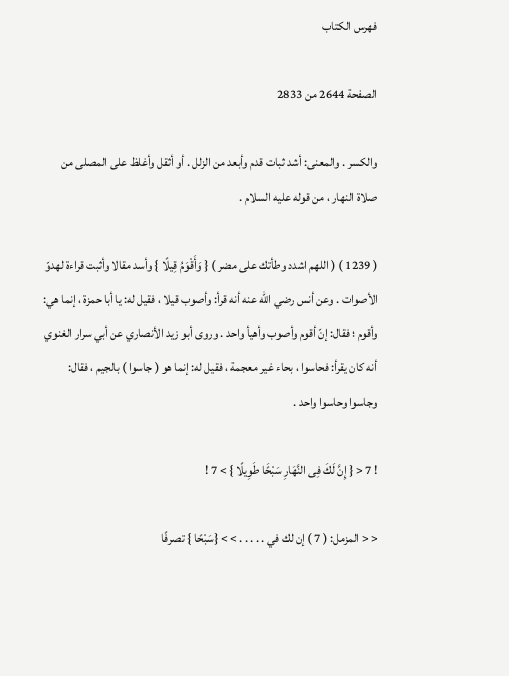فهرس الكتاب

الصفحة 2644 من 2833

والكسر . والمعنى: أشد ثبات قدم وأبعد من الزلل . أو أثقل وأغلظ على المصلى من صلاة النهار ، من قوله عليه السلام .

( 1239 ) ( اللهم اشدد وطأتك على مضر ) { وَأَقْوَمُ قِيلًا } وأسد مقالا وأثبت قراءة لهدوّ الأصوات . وعن أنس رضي الله عنه أنه قرأ: وأصوب قيلا ، فقيل له: يا أبا حمزة ، إنما هي: وأقوم ؛ فقال: إنّ أقوم وأصوب وأهيأ واحد . وروى أبو زيد الأنصاري عن أبي سرار الغنوي أنه كان يقرأ: فحاسوا ، بحاء غير معجمة ، فقيل له: إنما هو ( جاسوا ) بالجيم ، فقال: وجاسوا وحاسوا واحد .

! 7 < { إِنَّ لَكَ فِى النَّهَارِ سَبْحًَا طَوِيلًا } > 7 !

< < المزمل: ( 7 ) إن لك في . . . . . > > {سَبْحًا } تصرفًا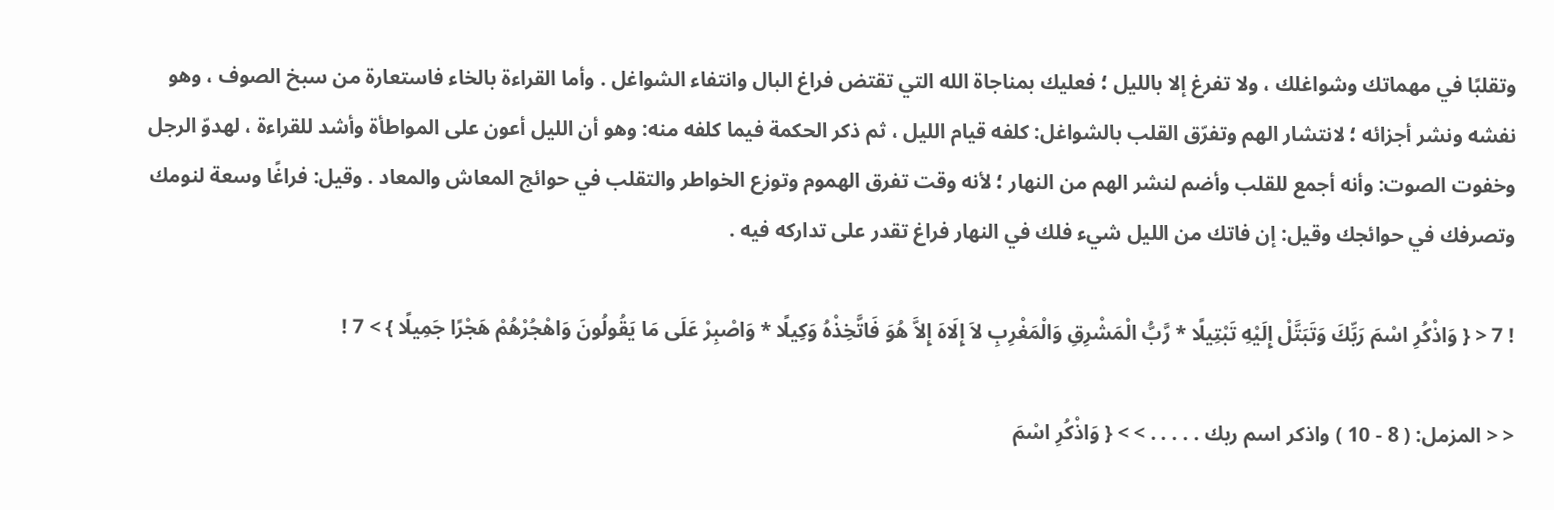وتقلبًا في مهماتك وشواغلك ، ولا تفرغ إلا بالليل ؛ فعليك بمناجاة الله التي تقتض فراغ البال وانتفاء الشواغل . وأما القراءة بالخاء فاستعارة من سبخ الصوف ، وهو نفشه ونشر أجزائه ؛ لانتشار الهم وتفرّق القلب بالشواغل: كلفه قيام الليل ، ثم ذكر الحكمة فيما كلفه منه: وهو أن الليل أعون على المواطأة وأشد للقراءة ، لهدوّ الرجل وخفوت الصوت: وأنه أجمع للقلب وأضم لنشر الهم من النهار ؛ لأنه وقت تفرق الهموم وتوزع الخواطر والتقلب في حوائج المعاش والمعاد . وقيل: فراغًا وسعة لنومك وتصرفك في حوائجك وقيل: إن فاتك من الليل شيء فلك في النهار فراغ تقدر على تداركه فيه .

! 7 < { وَاذْكُرِ اسْمَ رَبِّكَ وَتَبَتَّلْ إِلَيْهِ تَبْتِيلًا * رَّبُّ الْمَشْرِقِ وَالْمَغْرِبِ لاَ إِلَاهَ إِلاَّ هُوَ فَاتَّخِذْهُ وَكِيلًا * وَاصْبِرْ عَلَى مَا يَقُولُونَ وَاهْجُرْهُمْ هَجْرًا جَمِيلًا } > 7 !

< < المزمل: ( 8 - 10 ) واذكر اسم ربك . . . . . > > { وَاذْكُرِ اسْمَ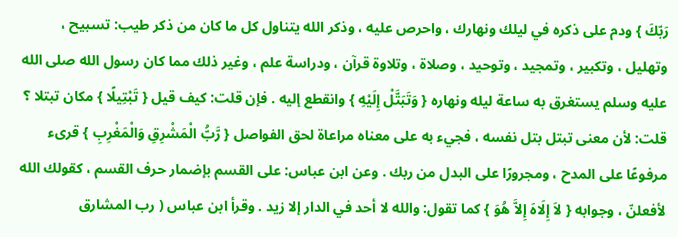رَبّكَ } ودم على ذكره في ليلك ونهارك ، واحرص عليه ، وذكر الله يتناول كل ما كان من ذكر طيب: تسبيح ، وتهليل ، وتكبير ، وتمجيد ، وتوحيد ، وصلاة ، وتلاوة قرآن ، ودراسة علم ، وغير ذلك مما كان رسول الله صلى الله عليه وسلم يستغرق به ساعة ليله ونهاره { وَتَبَتَّلْ إِلَيْهِ } وانقطع إليه . فإن قلت: كيف قيل { تَبْتِيلًا } مكان تبتلا ؟ قلت: لأن معنى تبتل بتل نفسه ، فجيء به على معناه مراعاة لحق الفواصل { رَّبُّ الْمَشْرِقِ وَالْمَغْرِبِ } قرىء مرفوعًا على المدح ، ومجرورًا على البدل من ربك . وعن ابن عباس: على القسم بإضمار حرف القسم ، كقولك الله لأفعلنّ ، وجوابه { لاَ إِلَاهَ إِلاَّ هُوَ } كما تقول: والله لا أحد في الدار إلا زيد . وقرأ ابن عباس ( رب المشارق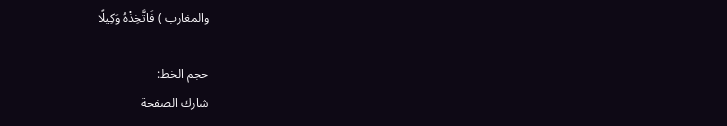والمغارب ) فَاتَّخِذْهُ وَكِيلًا

حجم الخط:
شارك الصفحة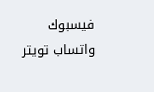فيسبوك واتساب تويتر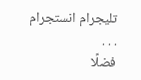تليجرام انستجرام
. . .
فضلًا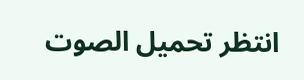انتظر تحميل الصوت